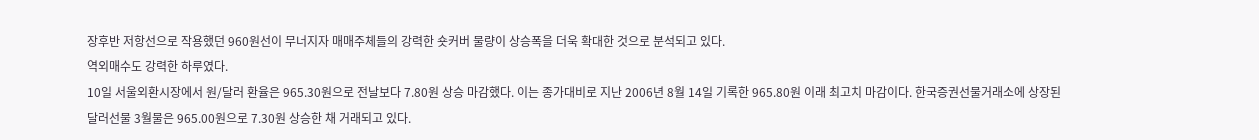장후반 저항선으로 작용했던 960원선이 무너지자 매매주체들의 강력한 숏커버 물량이 상승폭을 더욱 확대한 것으로 분석되고 있다.
역외매수도 강력한 하루였다.
10일 서울외환시장에서 원/달러 환율은 965.30원으로 전날보다 7.80원 상승 마감했다. 이는 종가대비로 지난 2006년 8월 14일 기록한 965.80원 이래 최고치 마감이다. 한국증권선물거래소에 상장된 달러선물 3월물은 965.00원으로 7.30원 상승한 채 거래되고 있다.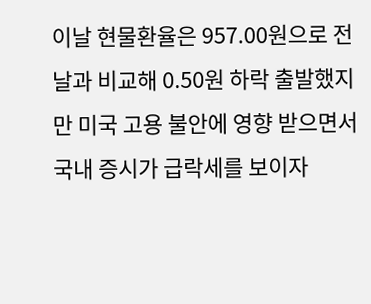이날 현물환율은 957.00원으로 전날과 비교해 0.50원 하락 출발했지만 미국 고용 불안에 영향 받으면서 국내 증시가 급락세를 보이자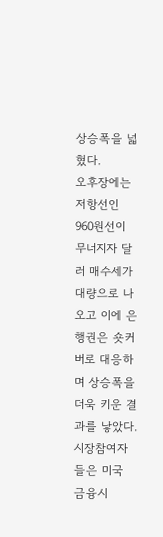상승폭을 넓혔다.
오후장에는 저항선인 960원선이 무너지자 달러 매수세가 대량으로 나오고 이에 은행권은 숏커버로 대응하며 상승폭을 더욱 키운 결과를 낳았다.
시장참여자들은 미국 금융시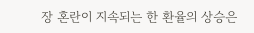장 혼란이 지속되는 한 환율의 상승은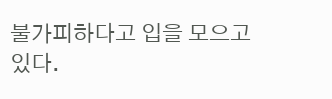불가피하다고 입을 모으고 있다.